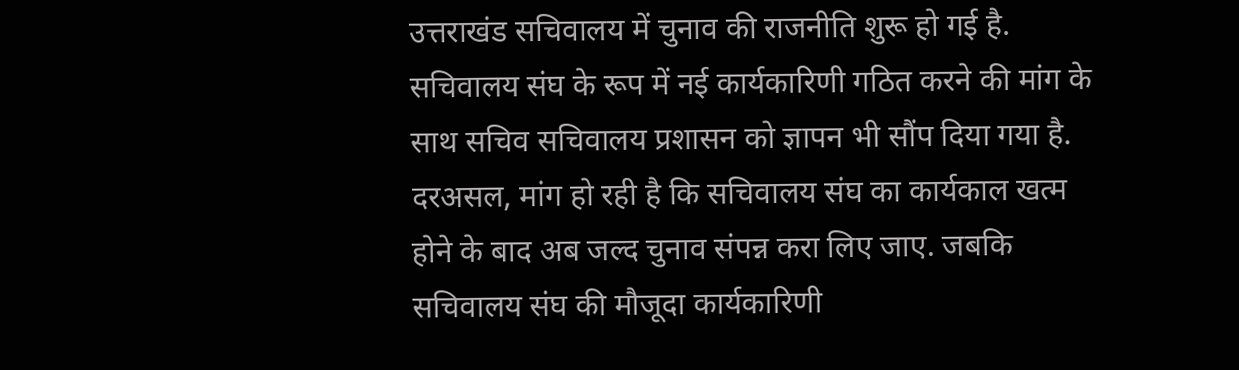उत्तराखंड सचिवालय में चुनाव की राजनीति शुरू हो गई है. सचिवालय संघ के रूप में नई कार्यकारिणी गठित करने की मांग के साथ सचिव सचिवालय प्रशासन को ज्ञापन भी सौंप दिया गया है. दरअसल, मांग हो रही है कि सचिवालय संघ का कार्यकाल खत्म होने के बाद अब जल्द चुनाव संपन्न करा लिए जाए. जबकि सचिवालय संघ की मौजूदा कार्यकारिणी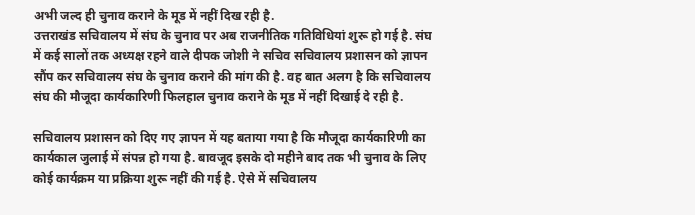अभी जल्द ही चुनाव कराने के मूड में नहीं दिख रही है.
उत्तराखंड सचिवालय में संघ के चुनाव पर अब राजनीतिक गतिविधियां शुरू हो गई है. संघ में कई सालों तक अध्यक्ष रहने वाले दीपक जोशी ने सचिव सचिवालय प्रशासन को ज्ञापन सौंप कर सचिवालय संघ के चुनाव कराने की मांग की है. वह बात अलग है कि सचिवालय संघ की मौजूदा कार्यकारिणी फिलहाल चुनाव कराने के मूड में नहीं दिखाई दे रही है.

सचिवालय प्रशासन को दिए गए ज्ञापन में यह बताया गया है कि मौजूदा कार्यकारिणी का कार्यकाल जुलाई में संपन्न हो गया है. बावजूद इसके दो महीने बाद तक भी चुनाव के लिए कोई कार्यक्रम या प्रक्रिया शुरू नहीं की गई है. ऐसे में सचिवालय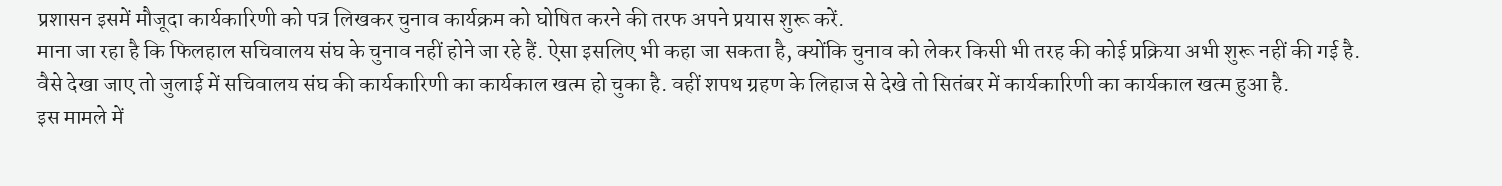प्रशासन इसमें मौजूदा कार्यकारिणी को पत्र लिखकर चुनाव कार्यक्रम को घोषित करने की तरफ अपने प्रयास शुरू करें.
माना जा रहा है कि फिलहाल सचिवालय संघ के चुनाव नहीं होने जा रहे हैं. ऐसा इसलिए भी कहा जा सकता है, क्योंकि चुनाव को लेकर किसी भी तरह की कोई प्रक्रिया अभी शुरू नहीं की गई है. वैसे देखा जाए तो जुलाई में सचिवालय संघ की कार्यकारिणी का कार्यकाल खत्म हो चुका है. वहीं शपथ ग्रहण के लिहाज से देखे तो सितंबर में कार्यकारिणी का कार्यकाल खत्म हुआ है.
इस मामले में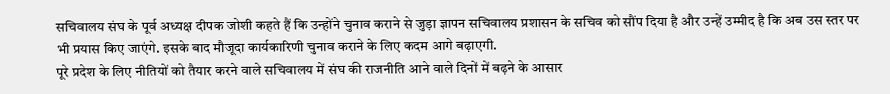सचिवालय संघ के पूर्व अध्यक्ष दीपक जोशी कहते हैं कि उन्होंने चुनाव कराने से जुड़ा ज्ञापन सचिवालय प्रशासन के सचिव को सौंप दिया है और उन्हें उम्मीद है कि अब उस स्तर पर भी प्रयास किए जाएंगे. इसके बाद मौजूदा कार्यकारिणी चुनाव कराने के लिए कदम आगे बढ़ाएगी.
पूरे प्रदेश के लिए नीतियों को तैयार करने वाले सचिवालय में संघ की राजनीति आने वाले दिनों में बढ़ने के आसार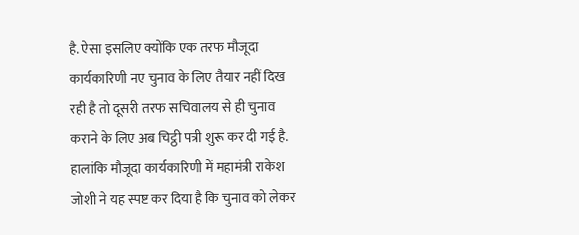है. ऐसा इसलिए क्योंकि एक तरफ मौजूदा कार्यकारिणी नए चुनाव के लिए तैयार नहीं दिख रही है तो दूसरी तरफ सचिवालय से ही चुनाव कराने के लिए अब चिट्ठी पत्री शुरू कर दी गई है. हालांकि मौजूदा कार्यकारिणी में महामंत्री राकेश जोशी ने यह स्पष्ट कर दिया है कि चुनाव को लेकर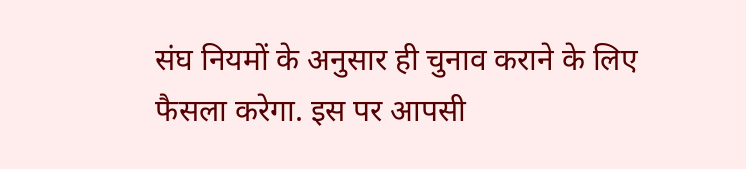संघ नियमों के अनुसार ही चुनाव कराने के लिए फैसला करेगा. इस पर आपसी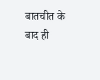बातचीत के बाद ही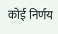कोई निर्णय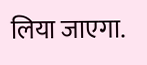लिया जाएगा.